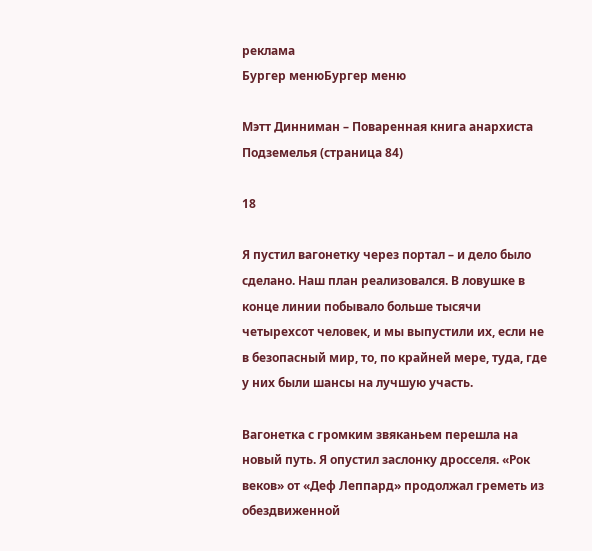реклама
Бургер менюБургер меню

Мэтт Динниман – Поваренная книга анархиста Подземелья (страница 84)

18

Я пустил вагонетку через портал – и дело было сделано. Наш план реализовался. В ловушке в конце линии побывало больше тысячи четырехсот человек, и мы выпустили их, если не в безопасный мир, то, по крайней мере, туда, где у них были шансы на лучшую участь.

Вагонетка с громким звяканьем перешла на новый путь. Я опустил заслонку дросселя. «Рок веков» от «Деф Леппард» продолжал греметь из обездвиженной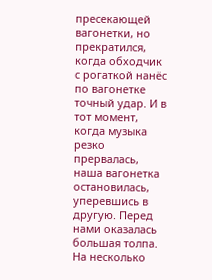пресекающей вагонетки, но прекратился, когда обходчик с рогаткой нанёс по вагонетке точный удар. И в тот момент, когда музыка резко прервалась, наша вагонетка остановилась, уперевшись в другую. Перед нами оказалась большая толпа. На несколько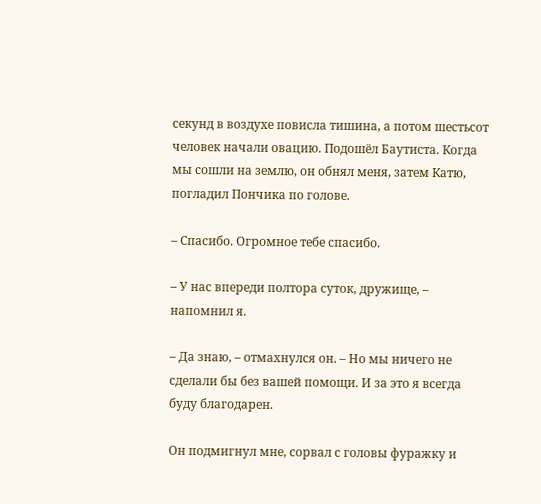секунд в воздухе повисла тишина, а потом шестьсот человек начали овацию. Подошёл Баутиста. Когда мы сошли на землю, он обнял меня, затем Катю, погладил Пончика по голове.

– Спасибо. Огромное тебе спасибо.

– У нас впереди полтора суток, дружище, – напомнил я.

– Да знаю, – отмахнулся он. – Но мы ничего не сделали бы без вашей помощи. И за это я всегда буду благодарен.

Он подмигнул мне, сорвал с головы фуражку и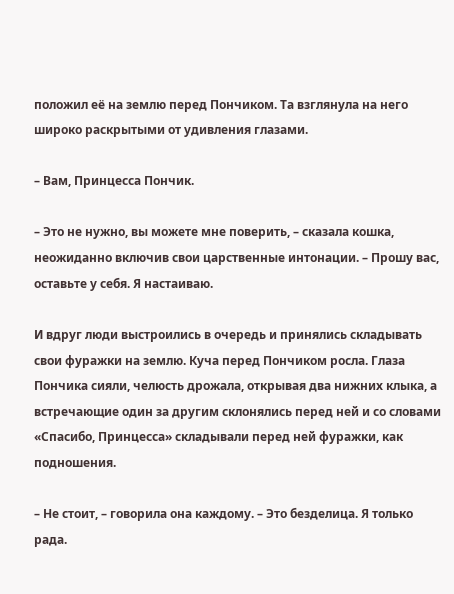положил её на землю перед Пончиком. Та взглянула на него широко раскрытыми от удивления глазами.

– Вам, Принцесса Пончик.

– Это не нужно, вы можете мне поверить, – сказала кошка, неожиданно включив свои царственные интонации. – Прошу вас, оставьте у себя. Я настаиваю.

И вдруг люди выстроились в очередь и принялись складывать свои фуражки на землю. Куча перед Пончиком росла. Глаза Пончика сияли, челюсть дрожала, открывая два нижних клыка, а встречающие один за другим склонялись перед ней и со словами «Спасибо, Принцесса» складывали перед ней фуражки, как подношения.

– Не стоит, – говорила она каждому. – Это безделица. Я только рада.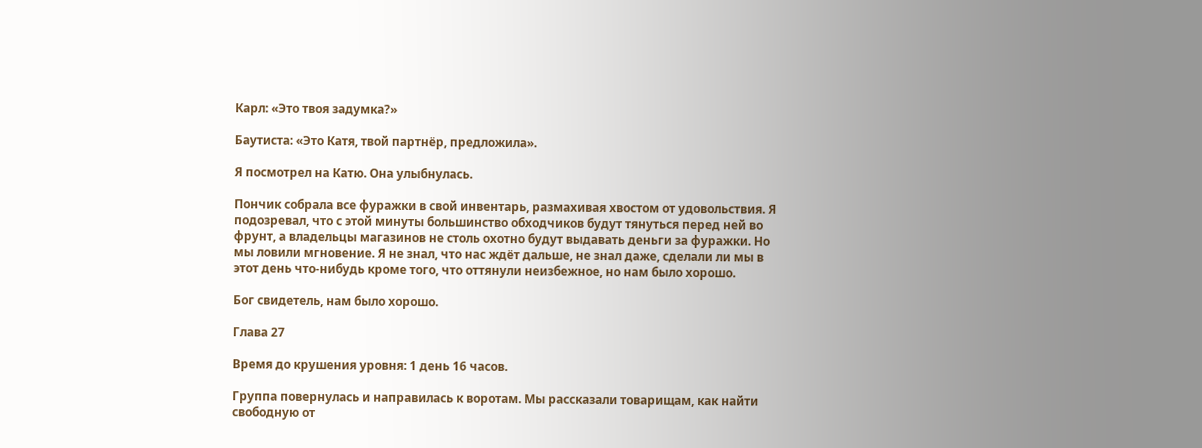Карл: «Это твоя задумка?»

Баутиста: «Это Катя, твой партнёр, предложила».

Я посмотрел на Катю. Она улыбнулась.

Пончик собрала все фуражки в свой инвентарь, размахивая хвостом от удовольствия. Я подозревал, что с этой минуты большинство обходчиков будут тянуться перед ней во фрунт, а владельцы магазинов не столь охотно будут выдавать деньги за фуражки. Но мы ловили мгновение. Я не знал, что нас ждёт дальше, не знал даже, сделали ли мы в этот день что-нибудь кроме того, что оттянули неизбежное, но нам было хорошо.

Бог свидетель, нам было хорошо.

Глава 27

Время до крушения уровня: 1 день 16 часов.

Группа повернулась и направилась к воротам. Мы рассказали товарищам, как найти свободную от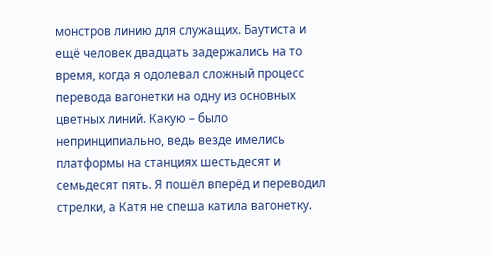монстров линию для служащих. Баутиста и ещё человек двадцать задержались на то время, когда я одолевал сложный процесс перевода вагонетки на одну из основных цветных линий. Какую – было непринципиально, ведь везде имелись платформы на станциях шестьдесят и семьдесят пять. Я пошёл вперёд и переводил стрелки, а Катя не спеша катила вагонетку.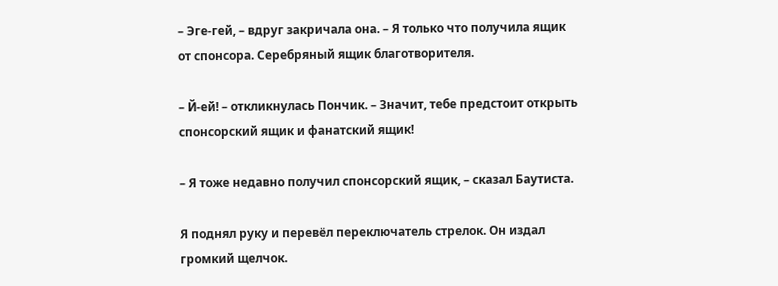– Эге-гей, – вдруг закричала она. – Я только что получила ящик от спонсора. Серебряный ящик благотворителя.

– Й-ей! – откликнулась Пончик. – Значит, тебе предстоит открыть спонсорский ящик и фанатский ящик!

– Я тоже недавно получил спонсорский ящик, – сказал Баутиста.

Я поднял руку и перевёл переключатель стрелок. Он издал громкий щелчок.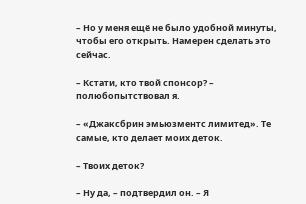– Но у меня ещё не было удобной минуты, чтобы его открыть. Намерен сделать это сейчас.

– Кстати, кто твой спонсор? – полюбопытствовал я.

– «Джаксбрин эмьюзментс лимитед». Те самые, кто делает моих деток.

– Твоих деток?

– Ну да, – подтвердил он. – Я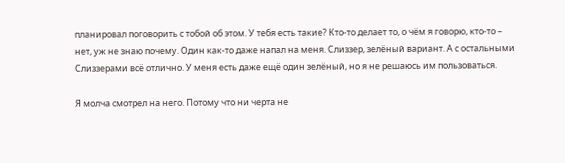планировал поговорить с тобой об этом. У тебя есть такие? Кто-то делает то, о чём я говорю, кто-то – нет, уж не знаю почему. Один как-то даже напал на меня. Слиззер, зелёный вариант. А с остальными Слиззерами всё отлично. У меня есть даже ещё один зелёный, но я не решаюсь им пользоваться.

Я молча смотрел на него. Потому что ни черта не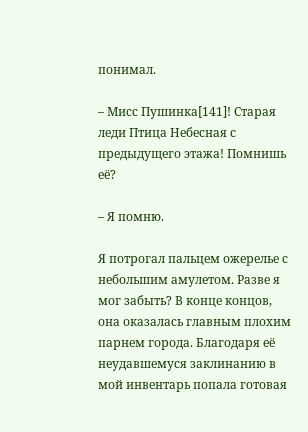понимал.

– Мисс Пушинка[141]! Старая леди Птица Небесная с предыдущего этажа! Помнишь её?

– Я помню.

Я потрогал пальцем ожерелье с небольшим амулетом. Разве я мог забыть? В конце концов, она оказалась главным плохим парнем города. Благодаря её неудавшемуся заклинанию в мой инвентарь попала готовая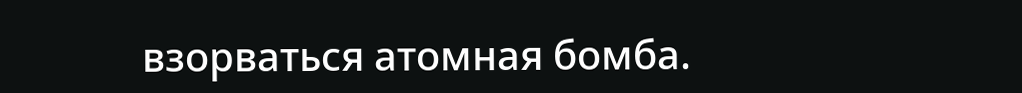взорваться атомная бомба.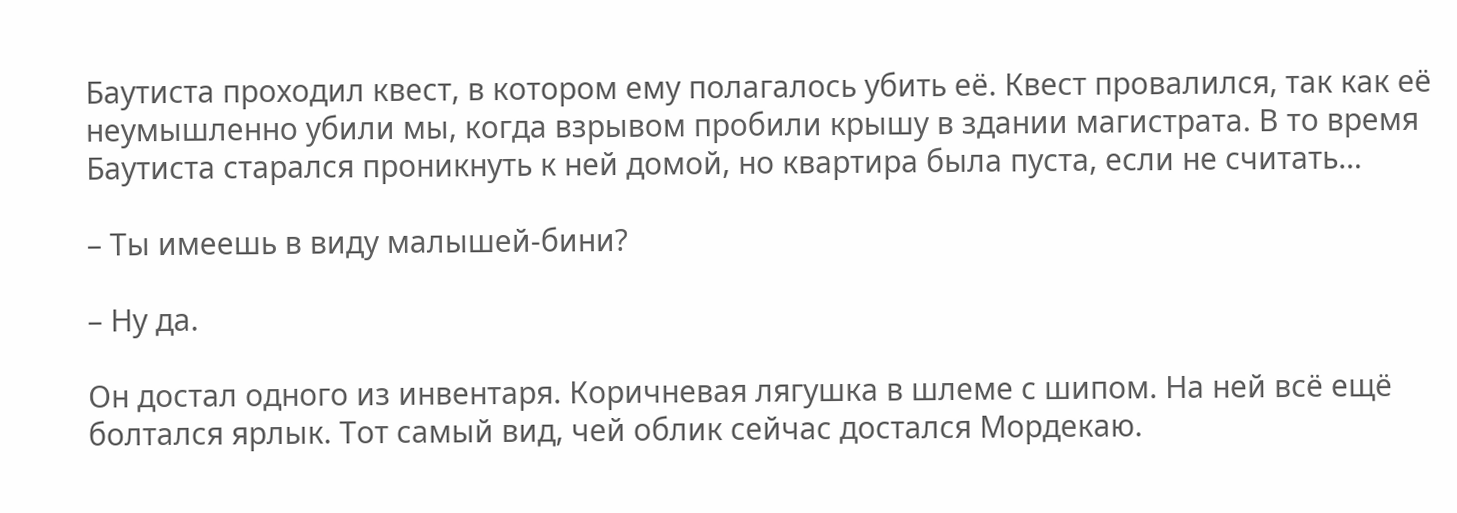Баутиста проходил квест, в котором ему полагалось убить её. Квест провалился, так как её неумышленно убили мы, когда взрывом пробили крышу в здании магистрата. В то время Баутиста старался проникнуть к ней домой, но квартира была пуста, если не считать…

– Ты имеешь в виду малышей-бини?

– Ну да.

Он достал одного из инвентаря. Коричневая лягушка в шлеме с шипом. На ней всё ещё болтался ярлык. Тот самый вид, чей облик сейчас достался Мордекаю.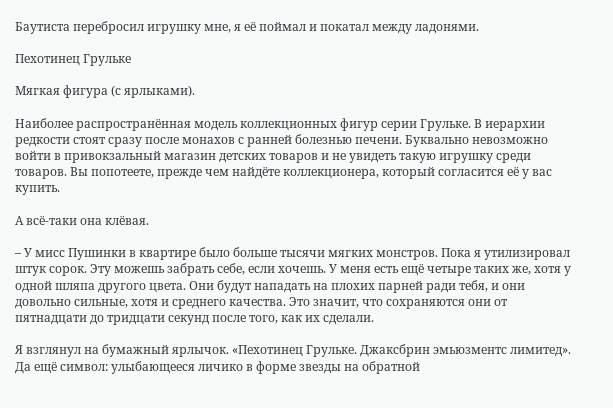Баутиста перебросил игрушку мне, я её поймал и покатал между ладонями.

Пехотинец Грульке

Мягкая фигура (с ярлыками).

Наиболее распространённая модель коллекционных фигур серии Грульке. В иерархии редкости стоят сразу после монахов с ранней болезнью печени. Буквально невозможно войти в привокзальный магазин детских товаров и не увидеть такую игрушку среди товаров. Вы попотеете, прежде чем найдёте коллекционера, который согласится её у вас купить.

А всё-таки она клёвая.

– У мисс Пушинки в квартире было больше тысячи мягких монстров. Пока я утилизировал штук сорок. Эту можешь забрать себе, если хочешь. У меня есть ещё четыре таких же, хотя у одной шляпа другого цвета. Они будут нападать на плохих парней ради тебя, и они довольно сильные, хотя и среднего качества. Это значит, что сохраняются они от пятнадцати до тридцати секунд после того, как их сделали.

Я взглянул на бумажный ярлычок. «Пехотинец Грульке. Джаксбрин эмьюзментс лимитед». Да ещё символ: улыбающееся личико в форме звезды на обратной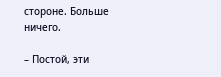стороне. Больше ничего.

– Постой, эти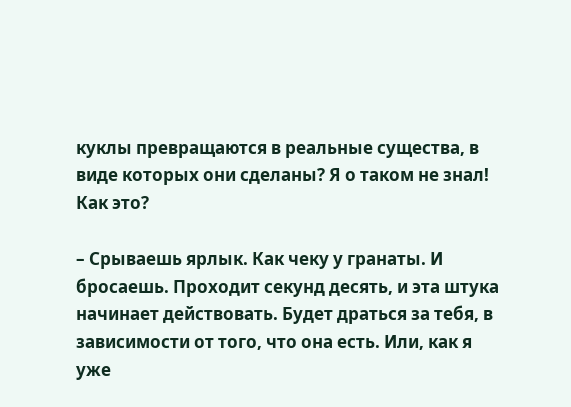куклы превращаются в реальные существа, в виде которых они сделаны? Я о таком не знал! Как это?

– Срываешь ярлык. Как чеку у гранаты. И бросаешь. Проходит секунд десять, и эта штука начинает действовать. Будет драться за тебя, в зависимости от того, что она есть. Или, как я уже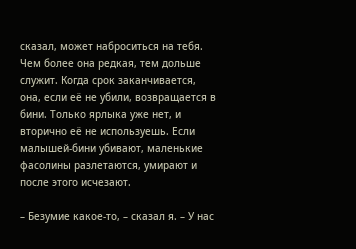сказал, может наброситься на тебя. Чем более она редкая, тем дольше служит. Когда срок заканчивается, она, если её не убили, возвращается в бини. Только ярлыка уже нет, и вторично её не используешь. Если малышей-бини убивают, маленькие фасолины разлетаются, умирают и после этого исчезают.

– Безумие какое-то, – сказал я. – У нас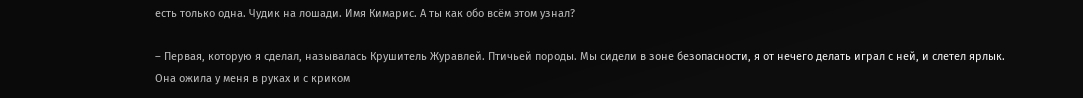есть только одна. Чудик на лошади. Имя Кимарис. А ты как обо всём этом узнал?

– Первая, которую я сделал, называлась Крушитель Журавлей. Птичьей породы. Мы сидели в зоне безопасности, я от нечего делать играл с ней, и слетел ярлык. Она ожила у меня в руках и с криком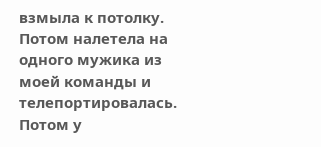взмыла к потолку. Потом налетела на одного мужика из моей команды и телепортировалась. Потом у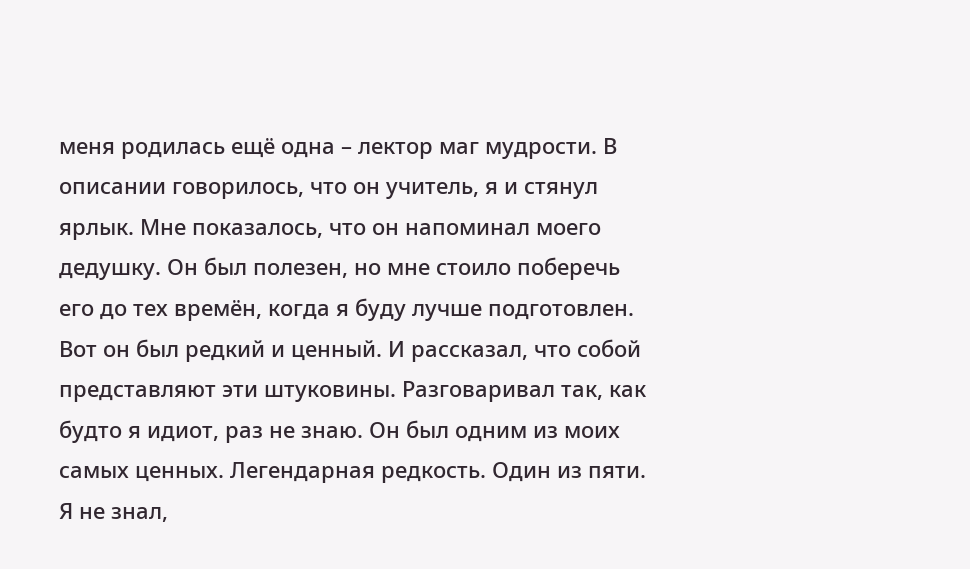меня родилась ещё одна – лектор маг мудрости. В описании говорилось, что он учитель, я и стянул ярлык. Мне показалось, что он напоминал моего дедушку. Он был полезен, но мне стоило поберечь его до тех времён, когда я буду лучше подготовлен. Вот он был редкий и ценный. И рассказал, что собой представляют эти штуковины. Разговаривал так, как будто я идиот, раз не знаю. Он был одним из моих самых ценных. Легендарная редкость. Один из пяти. Я не знал,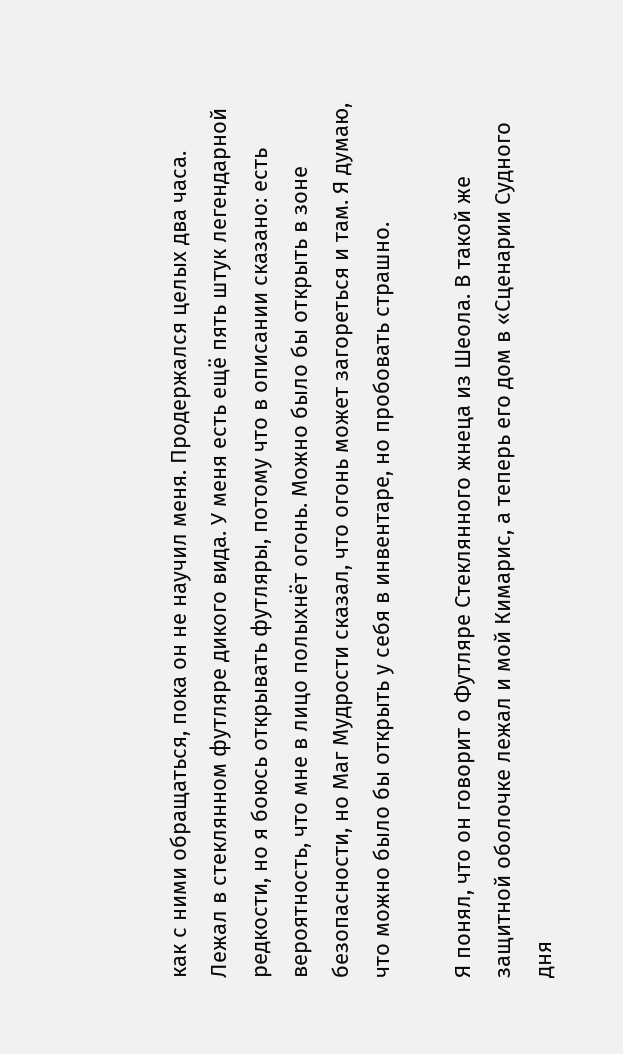как с ними обращаться, пока он не научил меня. Продержался целых два часа. Лежал в стеклянном футляре дикого вида. У меня есть ещё пять штук легендарной редкости, но я боюсь открывать футляры, потому что в описании сказано: есть вероятность, что мне в лицо полыхнёт огонь. Можно было бы открыть в зоне безопасности, но Маг Мудрости сказал, что огонь может загореться и там. Я думаю, что можно было бы открыть у себя в инвентаре, но пробовать страшно.

Я понял, что он говорит о Футляре Стеклянного жнеца из Шеола. В такой же защитной оболочке лежал и мой Кимарис, а теперь его дом в «Сценарии Судного дня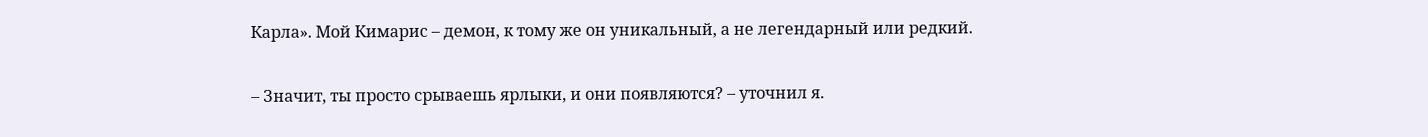Карла». Мой Кимарис – демон, к тому же он уникальный, а не легендарный или редкий.

– Значит, ты просто срываешь ярлыки, и они появляются? – уточнил я.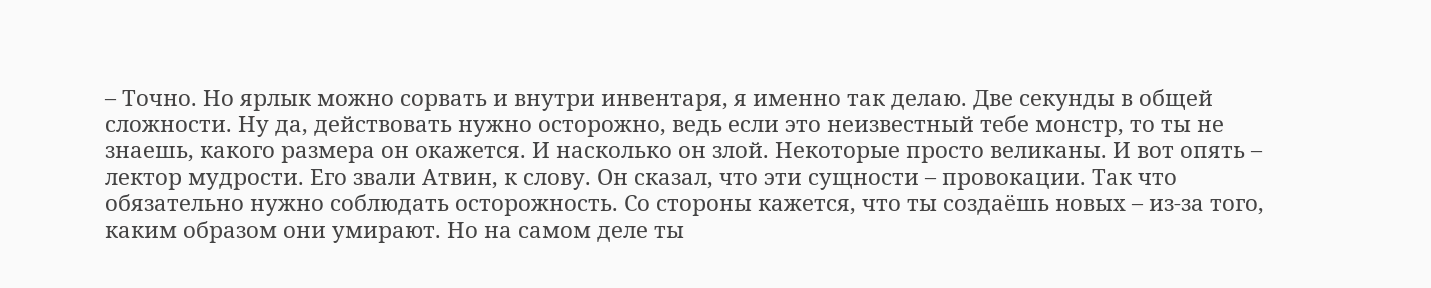– Точно. Но ярлык можно сорвать и внутри инвентаря, я именно так делаю. Две секунды в общей сложности. Ну да, действовать нужно осторожно, ведь если это неизвестный тебе монстр, то ты не знаешь, какого размера он окажется. И насколько он злой. Некоторые просто великаны. И вот опять – лектор мудрости. Его звали Атвин, к слову. Он сказал, что эти сущности – провокации. Так что обязательно нужно соблюдать осторожность. Со стороны кажется, что ты создаёшь новых – из-за того, каким образом они умирают. Но на самом деле ты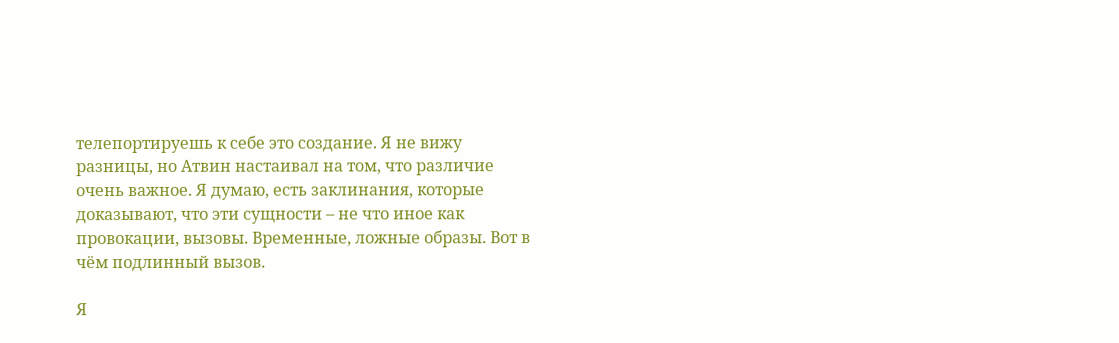телепортируешь к себе это создание. Я не вижу разницы, но Атвин настаивал на том, что различие очень важное. Я думаю, есть заклинания, которые доказывают, что эти сущности – не что иное как провокации, вызовы. Временные, ложные образы. Вот в чём подлинный вызов.

Я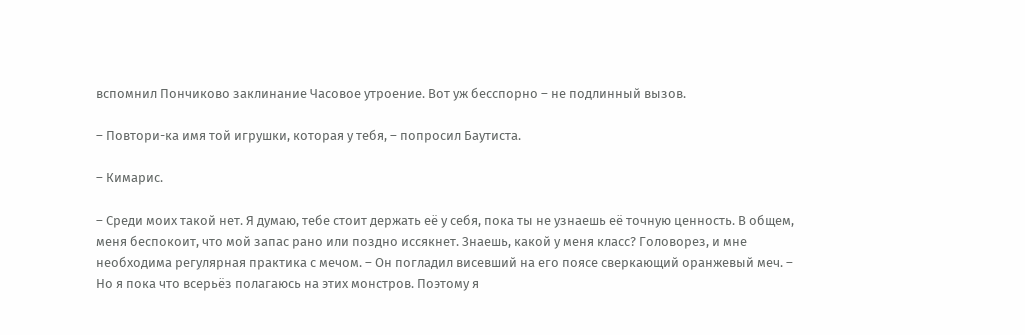вспомнил Пончиково заклинание Часовое утроение. Вот уж бесспорно – не подлинный вызов.

– Повтори-ка имя той игрушки, которая у тебя, – попросил Баутиста.

– Кимарис.

– Среди моих такой нет. Я думаю, тебе стоит держать её у себя, пока ты не узнаешь её точную ценность. В общем, меня беспокоит, что мой запас рано или поздно иссякнет. Знаешь, какой у меня класс? Головорез, и мне необходима регулярная практика с мечом. – Он погладил висевший на его поясе сверкающий оранжевый меч. – Но я пока что всерьёз полагаюсь на этих монстров. Поэтому я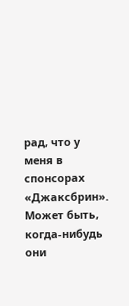рад, что у меня в спонсорах «Джаксбрин». Может быть, когда-нибудь они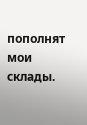пополнят мои склады.